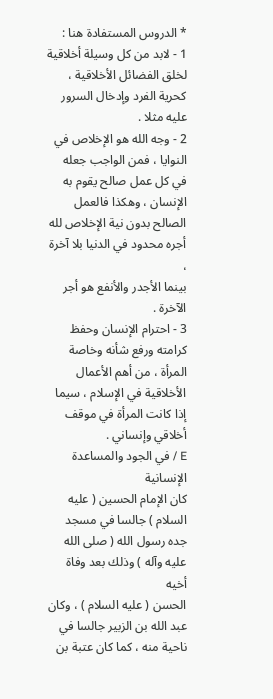* الدروس المستفادة هنا :
1 - لابد من كل وسيلة أخلاقية لخلق الفضائل الأخلاقية ، كحرية الفرد وإدخال السرور
عليه مثلا .
2 - وجه الله هو الإخلاص في النوايا ، فمن الواجب جعله في كل عمل صالح يقوم به
الإنسان ، وهكذا فالعمل الصالح بدون نية الإخلاص لله أجره محدود في الدنيا بلا آخرة ،
بينما الأجدر والأنفع هو أجر الآخرة .
3 - احترام الإنسان وحفظ كرامته ورفع شأنه وخاصة المرأة ، من أهم الأعمال
الأخلاقية في الإسلام ، سيما إذا كانت المرأة في موقف أخلاقي وإنساني .
E / في الجود والمساعدة الإنسانية
كان الإمام الحسين ( عليه السلام ) جالسا في مسجد جده رسول الله ( صلى الله عليه وآله ) وذلك بعد وفاة أخيه
الحسن ( عليه السلام ) ، وكان عبد الله بن الزبير جالسا في ناحية منه ، كما كان عتبة بن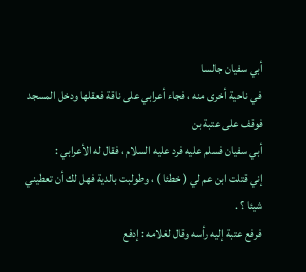أبي سفيان جالسا
في ناحية أخرى منه ، فجاء أعرابي على ناقة فعقلها ودخل المسجد فوقف على عتبة بن
أبي سفيان فسلم عليه فرد عليه السلام ، فقال له الأعرابي :
إني قتلت ابن عم لي ( خطئا ) ، وطولبت بالدية فهل لك أن تعطيني شيئا ؟ .
فرفع عتبة إليه رأسه وقال لغلامه : إدفع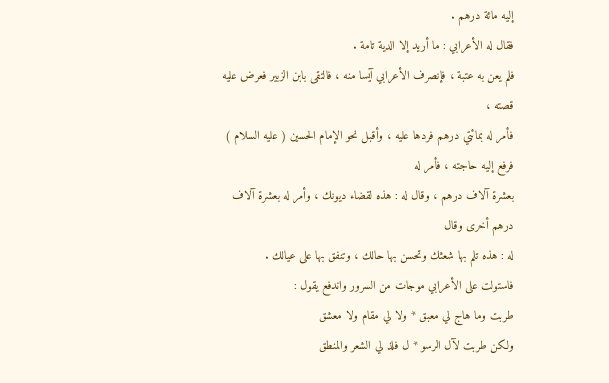إليه مائة درهم .
فقال له الأعرابي : ما أريد إلا الدية تامة .
فلم يعن به عتبة ، فإنصرف الأعرابي آيسا منه ، فالتقى بابن الزبير فعرض عليه قصته ،
فأمر له بمائتي درهم فردها عليه ، وأقبل نحو الإمام الحسين ( عليه السلام ) فرفع إليه حاجته ، فأمر له
بعشرة آلاف درهم ، وقال له : هذه لقضاء ديونك ، وأمر له بعشرة آلاف درهم أخرى وقال
له : هذه تلم بها شعثك وتحسن بها حالك ، وتنفق بها على عيالك .
فاستولت على الأعرابي موجات من السرور واندفع يقول :
طربت وما هاج لي معبق * ولا لي مقام ولا معشق
ولكن طربت لآل الرسو * ل فلذ لي الشعر والمنطق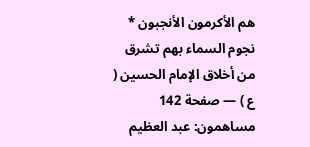هم الأكرمون الأنجبون * نجوم السماء بهم تشرق
من أخلاق الإمام الحسين ( ع ) — صفحة 142
مساهمون: عبد العظيم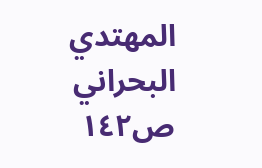المهتدي البحراني
ص١٤٢